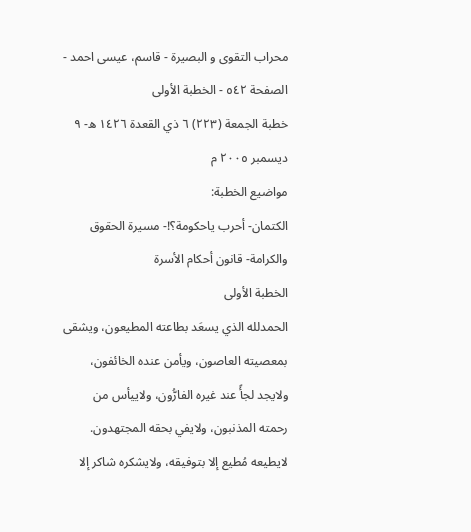محراب التقوى و البصيرة - قاسم، عيسى احمد - الصفحة ٥٤٢ - الخطبة الأولى
خطبة الجمعة (٢٢٣) ٦ ذي القعدة ١٤٢٦ ه- ٩ ديسمبر ٢٠٠٥ م
مواضيع الخطبة:
الكتمان- أحرب ياحكومة؟!- مسيرة الحقوق والكرامة- قانون أحكام الأسرة
الخطبة الأولى
الحمدلله الذي يسعَد بطاعته المطيعون، ويشقى بمعصيته العاصون، ويأمن عنده الخائفون، ولايجد لجأً عند غيره الفارُّون، ولاييأس من رحمته المذنبون، ولايفي بحقه المجتهدون. لايطيعه مُطيع إلا بتوفيقه، ولايشكره شاكر إلا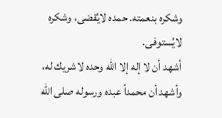وشكره بنعمته. حمده لايُقضى، وشكره لايُستوفى.
أشهد أن لا إله إلا الله وحده لاشريك له، وأشهد أن محمداً عبده ورسوله صلى الله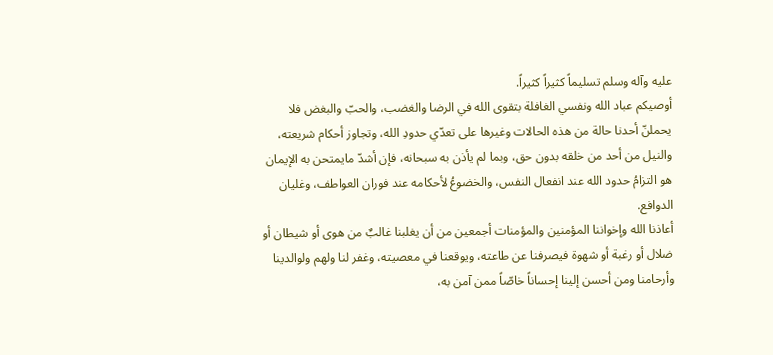عليه وآله وسلم تسليماً كثيراً كثيراً.
أوصيكم عباد الله ونفسي الغافلة بتقوى الله في الرضا والغضب، والحبّ والبغض فلا يحملنّ أحدنا حالة من هذه الحالات وغيرها على تعدّي حدودِ الله، وتجاوز أحكام شريعته، والنيل من أحد من خلقه بدون حق، وبما لم يأذن به سبحانه، فإن أشدّ مايمتحن به الإيمان هو التزامُ حدود الله عند انفعال النفس، والخضوعُ لأحكامه عند فوران العواطف، وغليان الدوافع.
أعاذنا الله وإخواننا المؤمنين والمؤمنات أجمعين من أن يغلبنا غالبٌ من هوى أو شيطان أو ضلال أو رغبة أو شهوة فيصرفنا عن طاعته، ويوقعنا في معصيته، وغفر لنا ولهم ولوالدينا وأرحامنا ومن أحسن إلينا إحساناً خاصّاً ممن آمن به،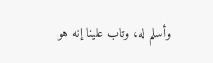وأسلم له، وتاب علينا إنه هو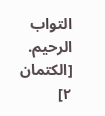التواب الرحيم.
[الكتمان ٢]